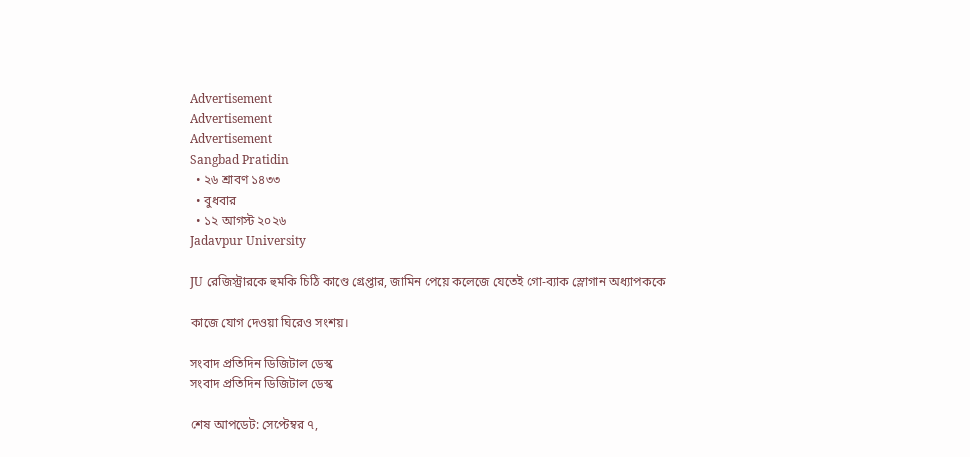Advertisement
Advertisement
Advertisement
Sangbad Pratidin
  • ২৬ শ্রাবণ ১৪৩৩
  • বুধবার
  • ১২ আগস্ট ২০২৬
Jadavpur University

JU রেজিস্ট্রারকে হুমকি চিঠি কাণ্ডে গ্রেপ্তার, জামিন পেয়ে কলেজে যেতেই গো-ব্যাক স্লোগান অধ্যাপককে

কাজে যোগ দেওয়া ঘিরেও সংশয়।

সংবাদ প্রতিদিন ডিজিটাল ডেস্ক
সংবাদ প্রতিদিন ডিজিটাল ডেস্ক

শেষ আপডেট: সেপ্টেম্বর ৭,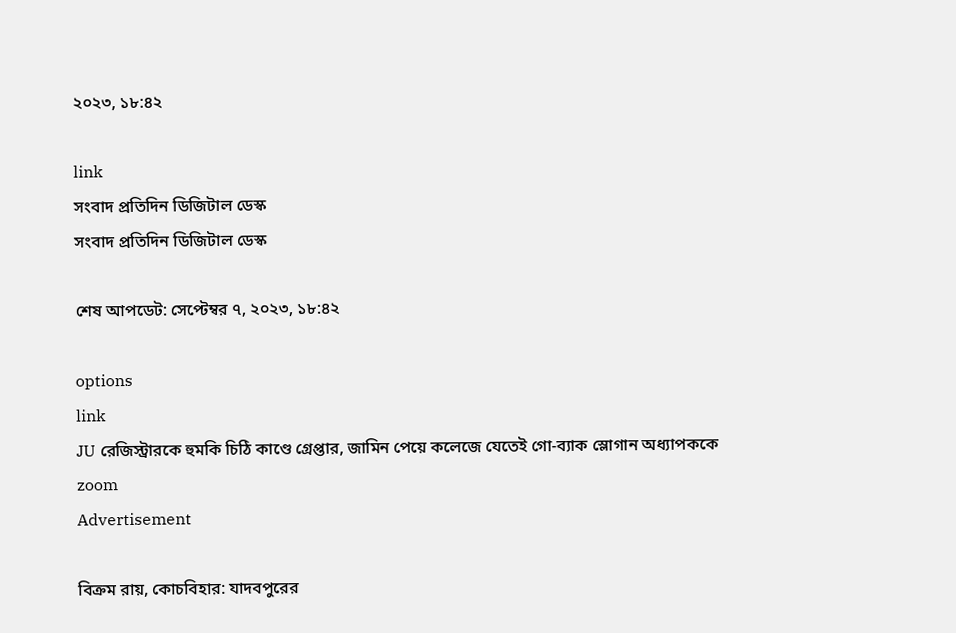২০২৩, ১৮:৪২

link
সংবাদ প্রতিদিন ডিজিটাল ডেস্ক
সংবাদ প্রতিদিন ডিজিটাল ডেস্ক

শেষ আপডেট: সেপ্টেম্বর ৭, ২০২৩, ১৮:৪২

options
link
JU রেজিস্ট্রারকে হুমকি চিঠি কাণ্ডে গ্রেপ্তার, জামিন পেয়ে কলেজে যেতেই গো-ব্যাক স্লোগান অধ্যাপককে zoom
Advertisement

বিক্রম রায়, কোচবিহার: যাদবপুরের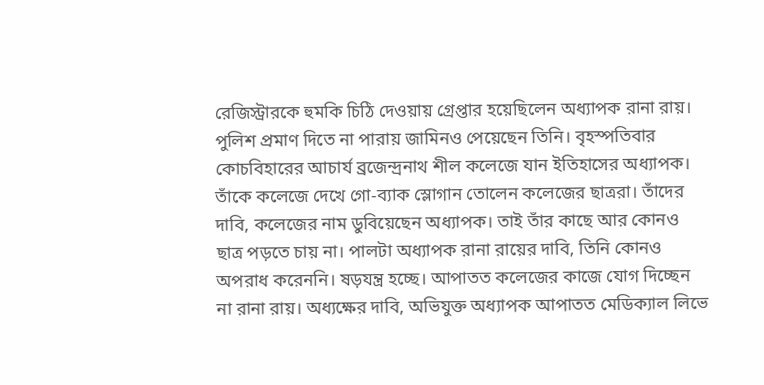রেজিস্ট্রারকে হুমকি চিঠি দেওয়ায় গ্রেপ্তার হয়েছিলেন অধ্যাপক রানা রায়। পুলিশ প্রমাণ দিতে না পারায় জামিনও পেয়েছেন তিনি। বৃহস্পতিবার কোচবিহারের আচার্য ব্রজেন্দ্রনাথ শীল কলেজে যান ইতিহাসের অধ্যাপক। তাঁকে কলেজে দেখে গো-ব্যাক স্লোগান তোলেন কলেজের ছাত্ররা। তাঁদের দাবি, কলেজের নাম ডুবিয়েছেন অধ্যাপক। তাই তাঁর কাছে আর কোনও ছাত্র পড়তে চায় না। পালটা অধ্যাপক রানা রায়ের দাবি, তিনি কোনও অপরাধ করেননি। ষড়যন্ত্র হচ্ছে। আপাতত কলেজের কাজে যোগ দিচ্ছেন না রানা রায়। অধ্যক্ষের দাবি, অভিযুক্ত অধ্যাপক আপাতত মেডিক্যাল লিভে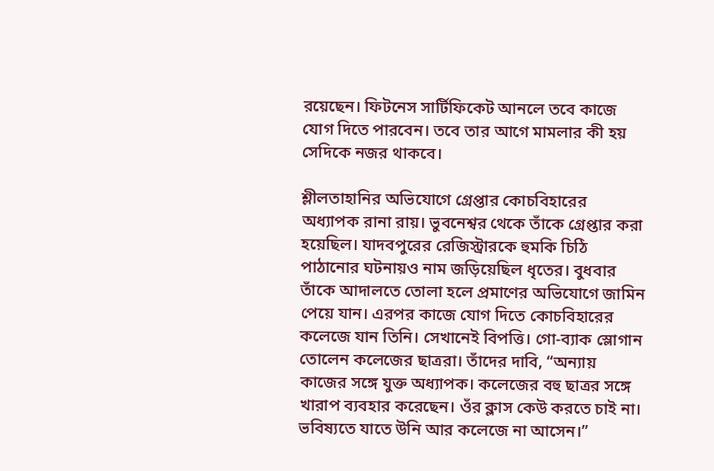রয়েছেন। ফিটনেস সার্টিফিকেট আনলে তবে কাজে যোগ দিতে পারবেন। তবে তার আগে মামলার কী হয় সেদিকে নজর থাকবে।

শ্লীলতাহানির অভিযোগে গ্রেপ্তার কোচবিহারের অধ্যাপক রানা রায়। ভুবনেশ্বর থেকে তাঁকে গ্রেপ্তার করা হয়েছিল। যাদবপুরের রেজিস্ট্রারকে হুমকি চিঠি পাঠানোর ঘটনায়ও নাম জড়িয়েছিল ধৃতের। বুধবার তাঁকে আদালতে তোলা হলে প্রমাণের অভিযোগে জামিন পেয়ে যান। এরপর কাজে যোগ দিতে কোচবিহারের কলেজে যান তিনি। সেখানেই বিপত্তি। গো-ব্যাক স্লোগান তোলেন কলেজের ছাত্ররা। তাঁদের দাবি, “অন্যায় কাজের সঙ্গে যুক্ত অধ্যাপক। কলেজের বহু ছাত্রর সঙ্গে খারাপ ব্যবহার করেছেন। ওঁর ক্লাস কেউ করতে চাই না। ভবিষ্যতে যাতে উনি আর কলেজে না আসেন।”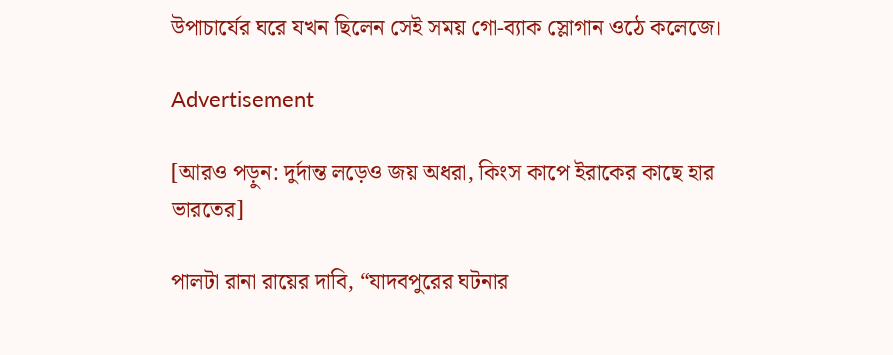উপাচার্যের ঘরে যখন ছিলেন সেই সময় গো-ব্যাক স্লোগান ওঠে কলেজে।

Advertisement

[আরও পড়ুন: দুর্দান্ত লড়েও জয় অধরা, কিংস কাপে ইরাকের কাছে হার ভারতের]

পালটা রানা রায়ের দাবি, “যাদবপুরের ঘটনার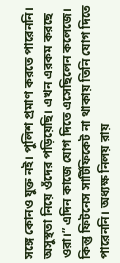সঙ্গে কোনও যুক্ত নই। পুলিশ প্রমাণ করতে পারেননি। অসুস্থতা নিয়ে ওঁদের পড়িয়েছি। এখন এরকম করছে ওরা।” এদিন কাজে যোগ দিতে এসেছিলেন কলেজে। কিন্তু ফিটনেস সার্টিফিকেট না থাকায় তিনি যোগ দিতে পারেননি। অধ্যক্ষ নিলয় রায়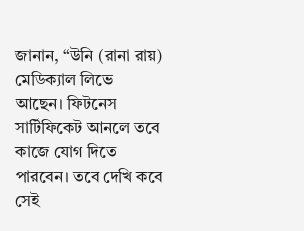জানান, “উনি (রানা রায়) মেডিক্যাল লিভে আছেন। ফিটনেস সার্টিফিকেট আনলে তবে কাজে যোগ দিতে পারবেন। তবে দেখি কবে সেই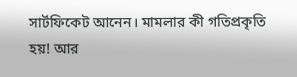সার্টফিকেট আনেন। মামলার কী গতিপ্রকৃতি হয়! আর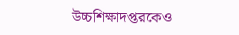উচ্চশিক্ষাদপ্তরকেও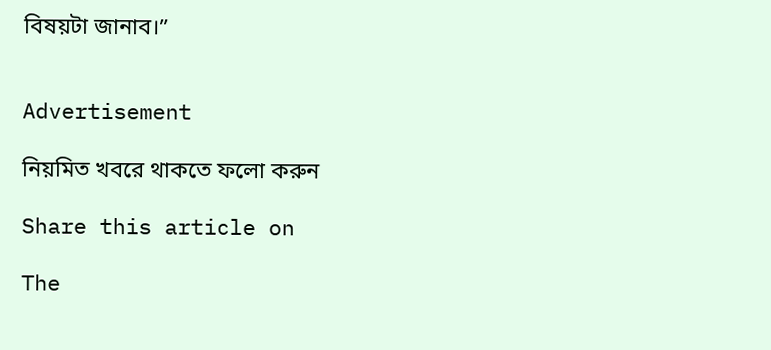বিষয়টা জানাব।”


Advertisement

নিয়মিত খবরে থাকতে ফলো করুন

Share this article on

The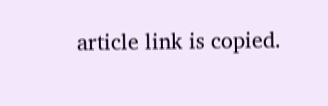article link is copied.